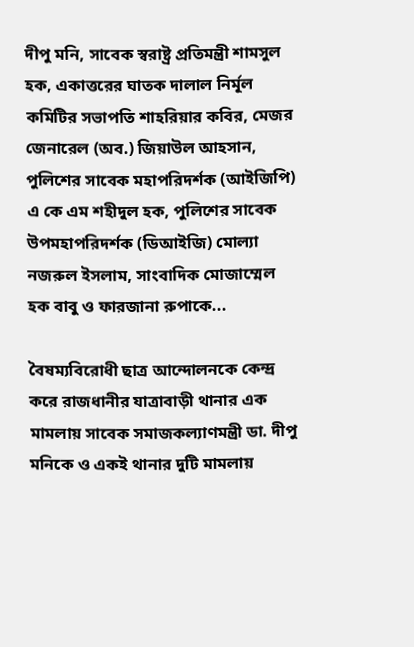দীপু মনি, সাবেক স্বরাষ্ট্র প্রতিমন্ত্রী শামসুল হক, একাত্তরের ঘাতক দালাল নির্মূল কমিটির সভাপতি শাহরিয়ার কবির, মেজর জেনারেল (অব.) জিয়াউল আহসান, পুলিশের সাবেক মহাপরিদর্শক (আইজিপি) এ কে এম শহীদুল হক, পুলিশের সাবেক উপমহাপরিদর্শক (ডিআইজি) মোল্যা নজরুল ইসলাম, সাংবাদিক মোজাম্মেল হক বাবু ও ফারজানা রুপাকে...

বৈষম্যবিরোধী ছাত্র আন্দোলনকে কেন্দ্র করে রাজধানীর যাত্রাবাড়ী থানার এক মামলায় সাবেক সমাজকল্যাণমন্ত্রী ডা. দীপু মনিকে ও একই থানার দুটি মামলায়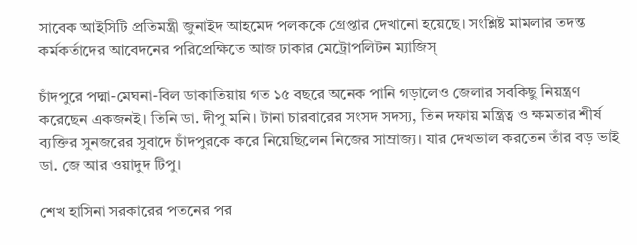সাবেক আইসিটি প্রতিমন্ত্রী জুনাইদ আহমেদ পলককে গ্রেপ্তার দেখানো হয়েছে। সংশ্লিষ্ট মামলার তদন্ত কর্মকর্তাদের আবেদনের পরিপ্রেক্ষিতে আজ ঢাকার মেট্রোপলিটন ম্যাজিস্

চাঁদপুরে পদ্মা-মেঘনা-বিল ডাকাতিয়ায় গত ১৫ বছরে অনেক পানি গড়ালেও জেলার সবকিছু নিয়ন্ত্রণ করেছেন একজনই। তিনি ডা. দীপু মনি। টানা চারবারের সংসদ সদস্য, তিন দফায় মন্ত্রিত্ব ও ক্ষমতার শীর্ষ ব্যক্তির সুনজরের সুবাদে চাঁদপুরকে করে নিয়েছিলেন নিজের সাম্রাজ্য। যার দেখভাল করতেন তাঁর বড় ভাই ডা. জে আর ওয়াদুদ টিপু।

শেখ হাসিনা সরকারের পতনের পর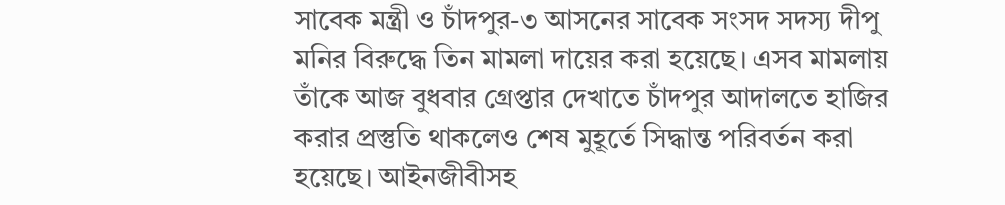সাবেক মন্ত্রী ও চাঁদপুর-৩ আসনের সাবেক সংসদ সদস্য দীপু মনির বিরুদ্ধে তিন মামলা দায়ের করা হয়েছে। এসব মামলায় তাঁকে আজ বুধবার গ্রেপ্তার দেখাতে চাঁদপুর আদালতে হাজির করার প্রস্তুতি থাকলেও শেষ মুহূর্তে সিদ্ধান্ত পরিবর্তন করা হয়েছে। আইনজীবীসহ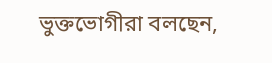ভুক্তভোগীরা বলছেন,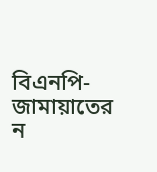বিএনপি-জামায়াতের ন